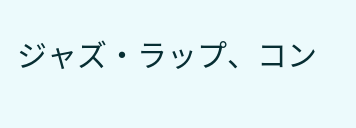ジャズ・ラップ、コン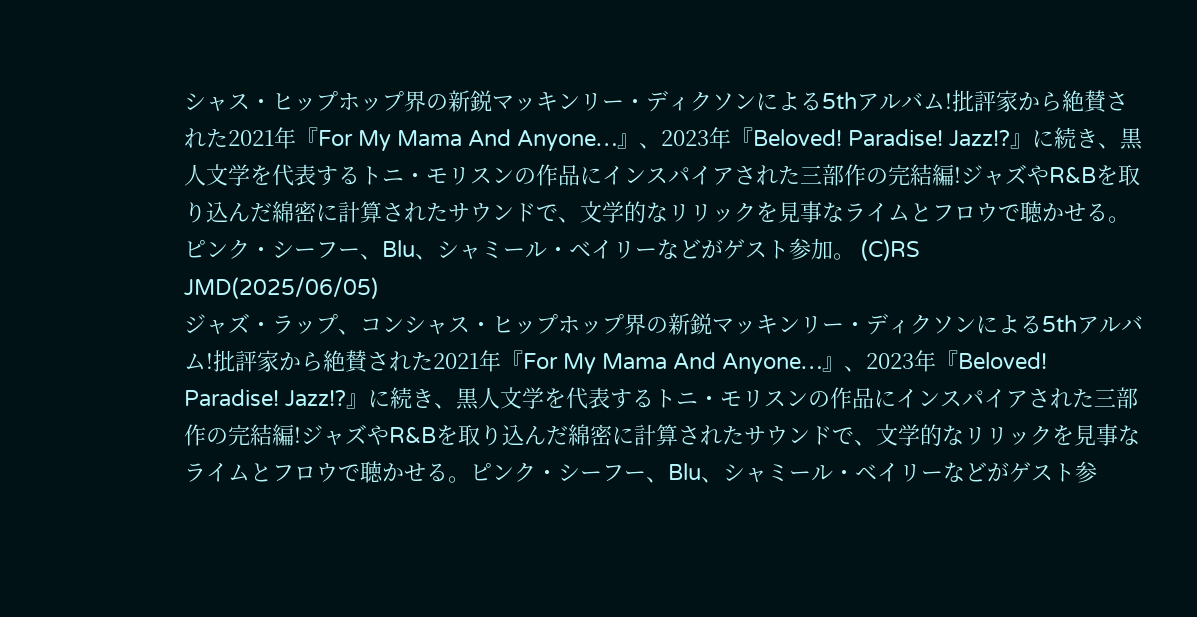シャス・ヒップホップ界の新鋭マッキンリー・ディクソンによる5thアルバム!批評家から絶賛された2021年『For My Mama And Anyone…』、2023年『Beloved! Paradise! Jazz!?』に続き、黒人文学を代表するトニ・モリスンの作品にインスパイアされた三部作の完結編!ジャズやR&Bを取り込んだ綿密に計算されたサウンドで、文学的なリリックを見事なライムとフロウで聴かせる。ピンク・シーフー、Blu、シャミール・ベイリーなどがゲスト参加。 (C)RS
JMD(2025/06/05)
ジャズ・ラップ、コンシャス・ヒップホップ界の新鋭マッキンリー・ディクソンによる5thアルバム!批評家から絶賛された2021年『For My Mama And Anyone…』、2023年『Beloved! Paradise! Jazz!?』に続き、黒人文学を代表するトニ・モリスンの作品にインスパイアされた三部作の完結編!ジャズやR&Bを取り込んだ綿密に計算されたサウンドで、文学的なリリックを見事なライムとフロウで聴かせる。ピンク・シーフー、Blu、シャミール・ベイリーなどがゲスト参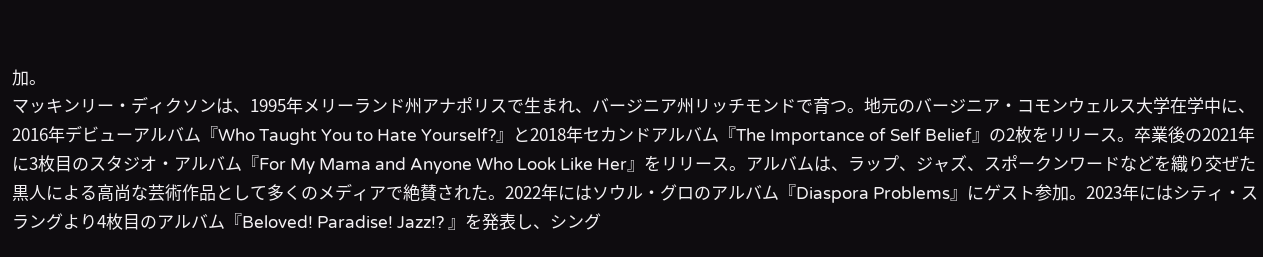加。
マッキンリー・ディクソンは、1995年メリーランド州アナポリスで生まれ、バージニア州リッチモンドで育つ。地元のバージニア・コモンウェルス大学在学中に、2016年デビューアルバム『Who Taught You to Hate Yourself?』と2018年セカンドアルバム『The Importance of Self Belief』の2枚をリリース。卒業後の2021年に3枚目のスタジオ・アルバム『For My Mama and Anyone Who Look Like Her』をリリース。アルバムは、ラップ、ジャズ、スポークンワードなどを織り交ぜた黒人による高尚な芸術作品として多くのメディアで絶賛された。2022年にはソウル・グロのアルバム『Diaspora Problems』にゲスト参加。2023年にはシティ・スラングより4枚目のアルバム『Beloved! Paradise! Jazz!? 』を発表し、シング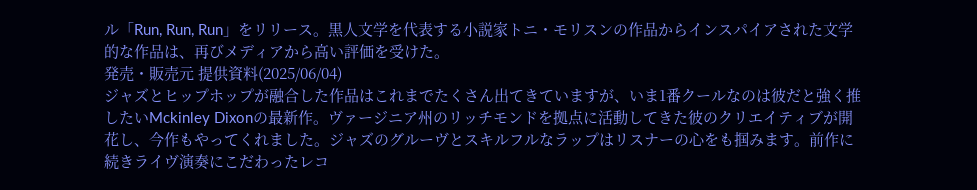ル「Run, Run, Run」をリリース。黒人文学を代表する小説家トニ・モリスンの作品からインスパイアされた文学的な作品は、再びメディアから高い評価を受けた。
発売・販売元 提供資料(2025/06/04)
ジャズとヒップホップが融合した作品はこれまでたくさん出てきていますが、いま1番クールなのは彼だと強く推したいMckinley Dixonの最新作。ヴァージニア州のリッチモンドを拠点に活動してきた彼のクリエイティブが開花し、今作もやってくれました。ジャズのグルーヴとスキルフルなラップはリスナーの心をも掴みます。前作に続きライヴ演奏にこだわったレコ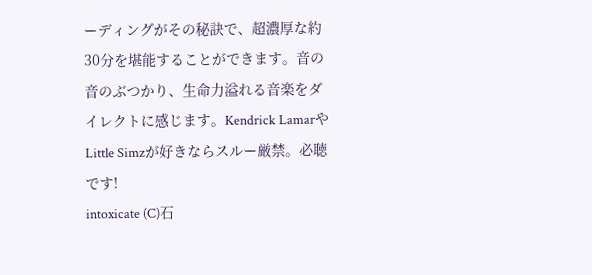ーディングがその秘訣で、超濃厚な約30分を堪能することができます。音の音のぶつかり、生命力溢れる音楽をダイレクトに感じます。Kendrick LamarやLittle Simzが好きならスルー厳禁。必聴です!
intoxicate (C)石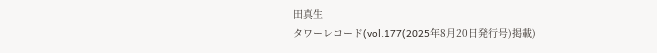田真生
タワーレコード(vol.177(2025年8月20日発行号)掲載)